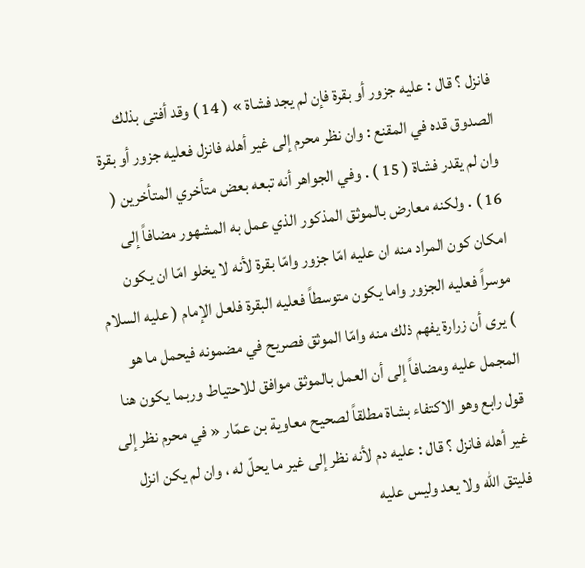فانزل ؟ قال : عليه جزور أو بقرة فإن لم يجد فشاة » ( 14 ) وقد أفتى بذلك الصدوق قده في المقنع : وان نظر محرم إلى غير أهله فانزل فعليه جزور أو بقرة وان لم يقدر فشاة ( 15 ) . وفي الجواهر أنه تبعه بعض متأخري المتأخرين ( 16 ) . ولكنه معارض بالموثق المذكور الذي عمل به المشهور مضافاً إلى امكان كون المراد منه ان عليه امّا جزور وامّا بقرة لأنه لا يخلو امّا ان يكون موسراً فعليه الجزور واما يكون متوسطاً فعليه البقرة فلعل الإمام ( عليه السلام ) يرى أن زرارة يفهم ذلك منه وامّا الموثق فصريح في مضمونه فيحمل ما هو المجمل عليه ومضافاً إلى أن العمل بالموثق موافق للاحتياط وربما يكون هنا قول رابع وهو الاكتفاء بشاة مطلقاً لصحيح معاوية بن عمّار « في محرم نظر إلى غير أهله فانزل ؟ قال : عليه دم لأنه نظر إلى غير ما يحلّ له ، وان لم يكن انزل فليتق الله ولا يعد وليس عليه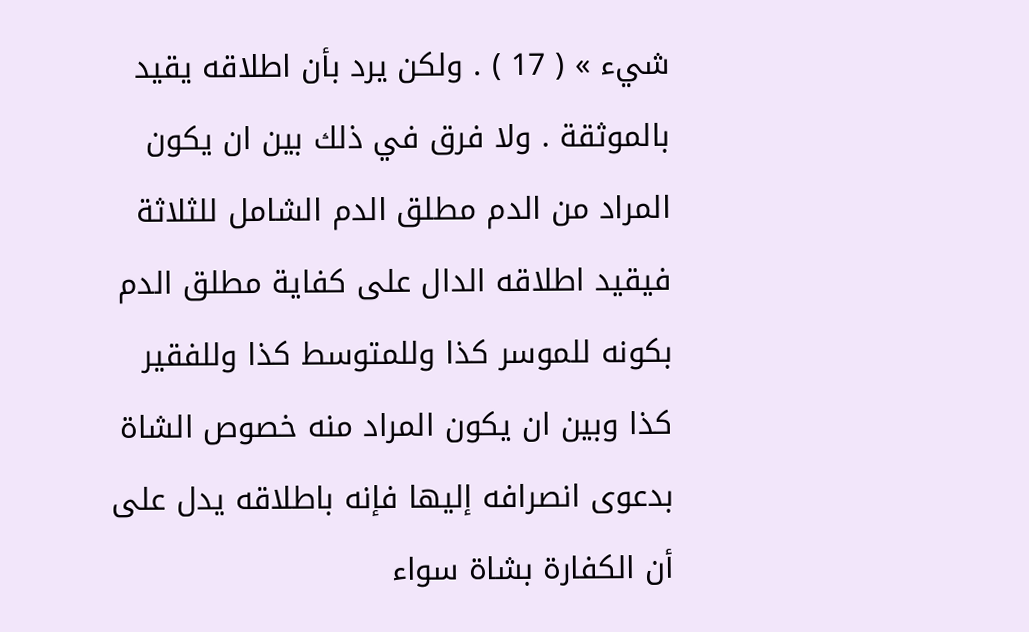شيء » ( 17 ) . ولكن يرد بأن اطلاقه يقيد بالموثقة . ولا فرق في ذلك بين ان يكون المراد من الدم مطلق الدم الشامل للثلاثة فيقيد اطلاقه الدال على كفاية مطلق الدم بكونه للموسر كذا وللمتوسط كذا وللفقير كذا وبين ان يكون المراد منه خصوص الشاة بدعوى انصرافه إليها فإنه باطلاقه يدل على أن الكفارة بشاة سواء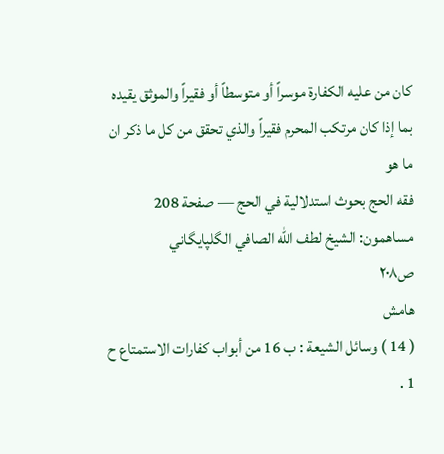كان من عليه الكفارة موسراً أو متوسطاً أو فقيراً والموثق يقيده بما إذا كان مرتكب المحرم فقيراً والذي تحقق من كل ما ذكر ان ما هو
فقه الحج بحوث استدلالية في الحج — صفحة 208
مساهمون: الشيخ لطف الله الصافي الگلپايگاني
ص٢٠٨
هامش
( 14 ) وسائل الشيعة : ب 16 من أبواب كفارات الاستمتاع ح 1 .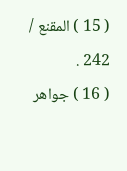( 15 ) المقنع / 242 .
( 16 ) جواهر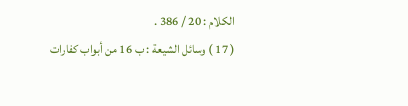الكلام : 20 / 386 .
( 17 ) وسائل الشيعة : ب 16 من أبواب كفارات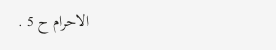الاحرام ح 5 .